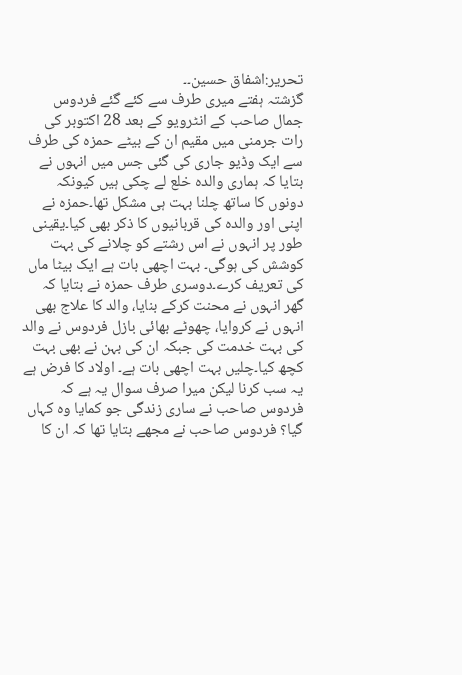تحریر:اشفاق حسین۔۔
گزشتہ ہفتے میری طرف سے کئے گئے فردوس جمال صاحب کے انٹرویو کے بعد 28 اکتوبر کی رات جرمنی میں مقیم ان کے بیٹے حمزہ کی طرف سے ایک وڈیو جاری کی گئی جس میں انہوں نے بتایا کہ ہماری والدہ خلع لے چکی ہیں کیونکہ دونوں کا ساتھ چلنا بہت ہی مشکل تھا۔حمزہ نے اپنی اور والدہ کی قربانیوں کا ذکر بھی کیا۔یقینی طور پر انہوں نے اس رشتے کو چلانے کی بہت کوشش کی ہوگی۔ بہت اچھی بات ہے ایک بیٹا ماں کی تعریف کرے۔دوسری طرف حمزہ نے بتایا کہ گھر انہوں نے محنت کرکے بنایا، والد کا علاج بھی انہوں نے کروایا، چھوٹے بھائی بازل فردوس نے والد کی بہت خدمت کی جبکہ ان کی بہن نے بھی بہت کچھ کیا۔چلیں بہت اچھی بات ہے۔ اولاد کا فرض ہے یہ سب کرنا لیکن میرا صرف سوال یہ ہے کہ فردوس صاحب نے ساری زندگی جو کمایا وہ کہاں گیا؟ فردوس صاحب نے مجھے بتایا تھا کہ ان کا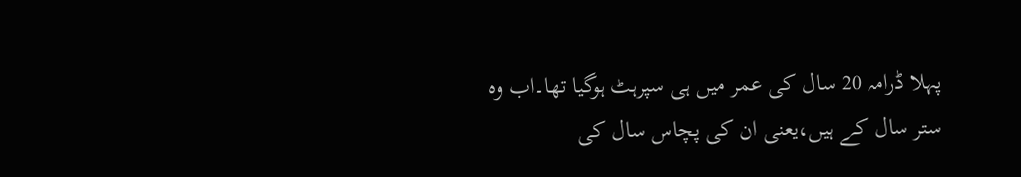پہلا ڈرامہ 20 سال کی عمر میں ہی سپرہٹ ہوگیا تھا۔اب وہ ستر سال کے ہیں،یعنی ان کی پچاس سال کی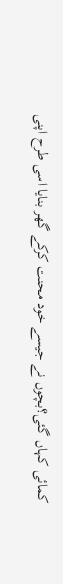کمائی کہاں گئی؟بچوں نے جیسے خود محنت کرکے گھر بنایا اسی طرح اپنی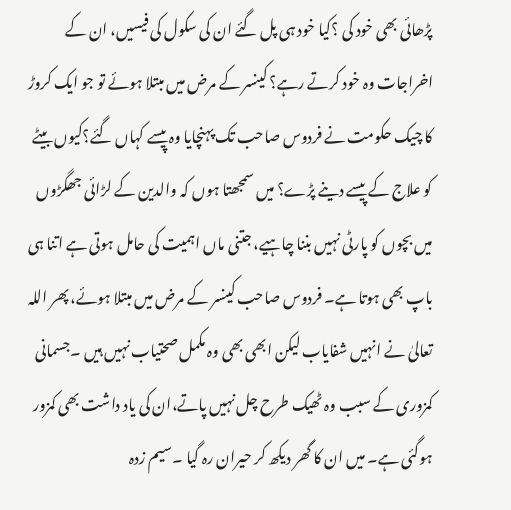پڑھائی بھی خود کی ؟کیا خود ہی پل گئے ان کی سکول کی فیسیں، ان کے اخراجات وہ خود کرتے رہے؟ کینسر کے مرض میں مبتلا ہوئے تو جو ایک کروڑ کا چیک حکومت نے فردوس صاحب تک پہنچایا وہ پیسے کہاں گئے؟کیوں بیٹے کو علاج کے پیسے دینے پڑے؟ میں سمجھتا ہوں کہ والدین کے لڑائی جھگڑوں میں بچوں کو پارٹی نہیں بننا چاہیے، جتنی ماں اہمیت کی حامل ہوتی ہے اتنا ہی باپ بھی ہوتا ہے۔ فردوس صاحب کینسر کے مرض میں مبتلا ہوئے، پھر اللہ تعالیٰ نے انہیں شفایاب لیکن ابھی بھی وہ مکمل صحتیاب نہیں ہیں ۔جسمانی کمزوری کے سبب وہ ٹھیک طرح چل نہیں پاتے،ان کی یاد داشت بھی کمزور ہوگئی ہے۔ میں ان کا گھر دیکھ کر حیران رہ گیا ۔سیم زدہ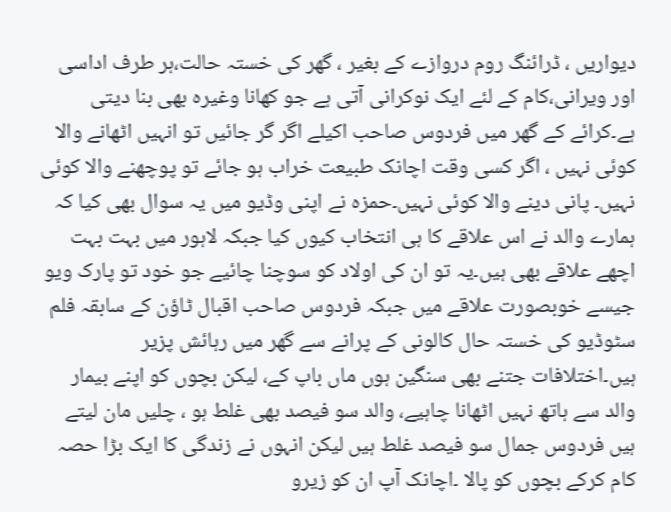دیواریں ، ڈرائنگ روم دروازے کے بغیر ، گھر کی خستہ حالت،ہر طرف اداسی اور ویرانی،کام کے لئے ایک نوکرانی آتی ہے جو کھانا وغیرہ بھی بنا دیتی ہے۔کرائے کے گھر میں فردوس صاحب اکیلے اگر گر جائیں تو انہیں اٹھانے والا کوئی نہیں ، اگر کسی وقت اچانک طبیعت خراب ہو جائے تو پوچھنے والا کوئی نہیں۔ پانی دینے والا کوئی نہیں۔حمزہ نے اپنی وڈیو میں یہ سوال بھی کیا کہ ہمارے والد نے اس علاقے کا ہی انتخاب کیوں کیا جبکہ لاہور میں بہت بہت اچھے علاقے بھی ہیں۔یہ تو ان کی اولاد کو سوچنا چائیے جو خود تو پارک ویو جیسے خوبصورت علاقے میں جبکہ فردوس صاحب اقبال ٹاؤن کے سابقہ فلم سٹوڈیو کی خستہ حال کالونی کے پرانے سے گھر میں رہائش پزیر ہیں۔اختلافات جتنے بھی سنگین ہوں ماں باپ کے، لیکن بچوں کو اپنے بیمار والد سے ہاتھ نہیں اٹھانا چاہیے، والد سو فیصد بھی غلط ہو ، چلیں مان لیتے ہیں فردوس جمال سو فیصد غلط ہیں لیکن انہوں نے زندگی کا ایک بڑا حصہ کام کرکے بچوں کو پالا ۔اچانک آپ ان کو زیرو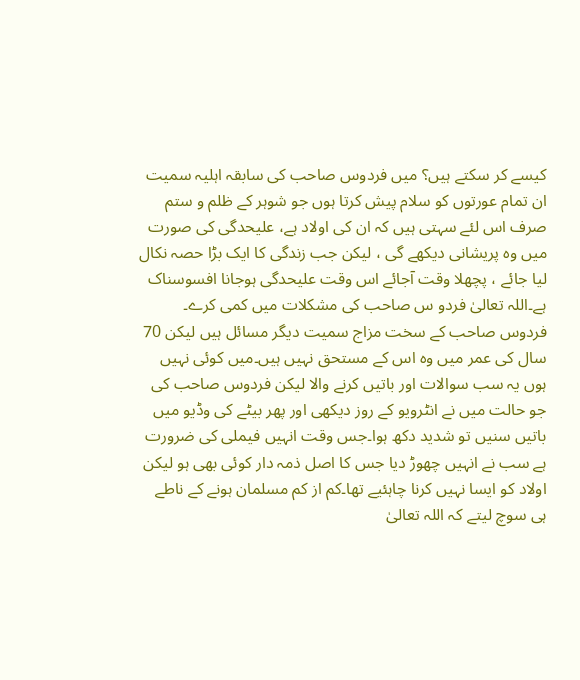کیسے کر سکتے ہیں؟ میں فردوس صاحب کی سابقہ اہلیہ سمیت ان تمام عورتوں کو سلام پیش کرتا ہوں جو شوہر کے ظلم و ستم صرف اس لئے سہتی ہیں کہ ان کی اولاد ہے، علیحدگی کی صورت میں وہ پریشانی دیکھے گی ، لیکن جب زندگی کا ایک بڑا حصہ نکال لیا جائے ، پچھلا وقت آجائے اس وقت علیحدگی ہوجانا افسوسناک ہے۔اللہ تعالیٰ فردو س صاحب کی مشکلات میں کمی کرے۔ فردوس صاحب کے سخت مزاج سمیت دیگر مسائل ہیں لیکن 70 سال کی عمر میں وہ اس کے مستحق نہیں ہیں۔میں کوئی نہیں ہوں یہ سب سوالات اور باتیں کرنے والا لیکن فردوس صاحب کی جو حالت میں نے انٹرویو کے روز دیکھی اور پھر بیٹے کی وڈیو میں باتیں سنیں تو شدید دکھ ہوا۔جس وقت انہیں فیملی کی ضرورت ہے سب نے انہیں چھوڑ دیا جس کا اصل ذمہ دار کوئی بھی ہو لیکن اولاد کو ایسا نہیں کرنا چاہئیے تھا۔کم از کم مسلمان ہونے کے ناطے ہی سوچ لیتے کہ اللہ تعالیٰ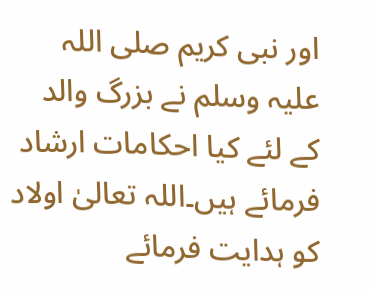اور نبی کریم صلی اللہ علیہ وسلم نے بزرگ والد کے لئے کیا احکامات ارشاد فرمائے ہیں۔اللہ تعالیٰ اولاد کو ہدایت فرمائے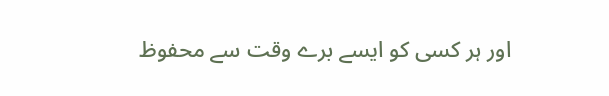اور ہر کسی کو ایسے برے وقت سے محفوظ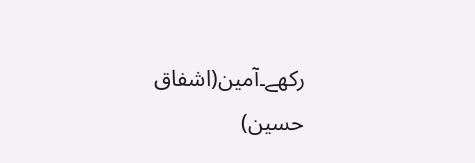رکھے۔آمین(اشفاق حسین)